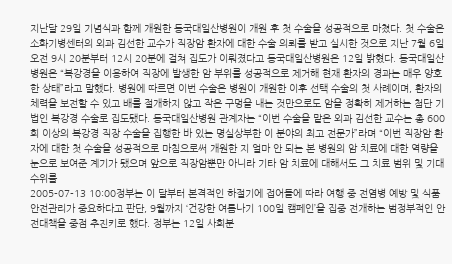지난달 29일 기념식과 함께 개원한 동국대일산병원이 개원 후 첫 수술을 성공적으로 마쳤다. 첫 수술은 소화기병센터의 외과 김선한 교수가 직장암 환자에 대한 수술 의뢰를 받고 실시한 것으로 지난 7월 6일 오전 9시 20분부터 12시 20분에 걸쳐 집도가 이뤄졌다고 동국대일산병원은 12일 밝혔다. 동국대일산병원은 “복강경을 이용하여 직장에 발생한 암 부위를 성공적으로 제거해 현재 환자의 경과는 매우 양호한 상태”라고 말했다. 병원에 따르면 이번 수술은 병원이 개원한 이후 선택 수술의 첫 사례이며, 환자의 체력을 보전할 수 있고 배를 절개하지 않고 작은 구멍을 내는 것만으로도 암을 정확히 제거하는 첨단 기법인 복강경 수술로 집도됐다. 동국대일산병원 관계자는 “이번 수술을 맡은 외과 김선한 교수는 총 600회 이상의 복강경 직장 수술을 집행한 바 있는 명실상부한 이 분야의 최고 전문가”라며 “이번 직장암 환자에 대한 첫 수술을 성공적으로 마침으로써 개원한 지 얼마 안 되는 본 병원의 암 치료에 대한 역량을 눈으로 보여준 계기가 됐으며 앞으로 직장암뿐만 아니라 기타 암 치료에 대해서도 그 치료 범위 및 기대 수위를
2005-07-13 10:00정부는 이 달부터 본격적인 하절기에 접어들에 따라 여행 중 전염병 예방 및 식품안전관리가 중요하다고 판단, 9월까지 ‘건강한 여름나기 100일 캠페인’을 집중 전개하는 범정부적인 안전대책을 중점 추진키로 했다. 정부는 12일 사회분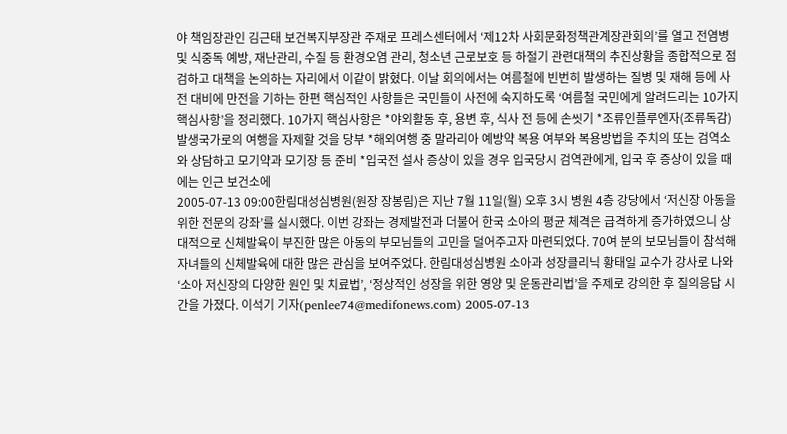야 책임장관인 김근태 보건복지부장관 주재로 프레스센터에서 ‘제12차 사회문화정책관계장관회의’를 열고 전염병 및 식중독 예방, 재난관리, 수질 등 환경오염 관리, 청소년 근로보호 등 하절기 관련대책의 추진상황을 종합적으로 점검하고 대책을 논의하는 자리에서 이같이 밝혔다. 이날 회의에서는 여름철에 빈번히 발생하는 질병 및 재해 등에 사전 대비에 만전을 기하는 한편 핵심적인 사항들은 국민들이 사전에 숙지하도록 ‘여름철 국민에게 알려드리는 10가지 핵심사항’을 정리했다. 10가지 핵심사항은 *야외활동 후, 용변 후, 식사 전 등에 손씻기 *조류인플루엔자(조류독감) 발생국가로의 여행을 자제할 것을 당부 *해외여행 중 말라리아 예방약 복용 여부와 복용방법을 주치의 또는 검역소와 상담하고 모기약과 모기장 등 준비 *입국전 설사 증상이 있을 경우 입국당시 검역관에게, 입국 후 증상이 있을 때에는 인근 보건소에
2005-07-13 09:00한림대성심병원(원장 장봉림)은 지난 7월 11일(월) 오후 3시 병원 4층 강당에서 ‘저신장 아동을 위한 전문의 강좌’를 실시했다. 이번 강좌는 경제발전과 더불어 한국 소아의 평균 체격은 급격하게 증가하였으니 상대적으로 신체발육이 부진한 많은 아동의 부모님들의 고민을 덜어주고자 마련되었다. 70여 분의 보모님들이 참석해 자녀들의 신체발육에 대한 많은 관심을 보여주었다. 한림대성심병원 소아과 성장클리닉 황태일 교수가 강사로 나와 ‘소아 저신장의 다양한 원인 및 치료법’, ‘정상적인 성장을 위한 영양 및 운동관리법’을 주제로 강의한 후 질의응답 시간을 가졌다. 이석기 기자(penlee74@medifonews.com) 2005-07-13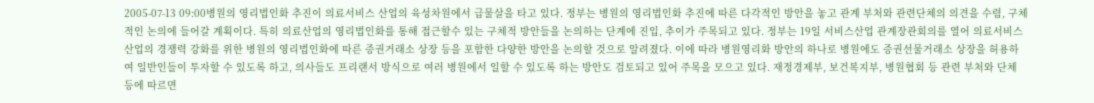2005-07-13 09:00병원의 영리법인화 추진이 의료서비스 산업의 육성차원에서 급물살을 타고 있다. 정부는 병원의 영리법인화 추진에 따른 다각적인 방안을 놓고 관계 부처와 관련단체의 의견을 수렴, 구체적인 논의에 들어갈 계획이다. 특히 의료산업의 영리법인화를 통해 접근할수 있는 구체적 방안들을 논의하는 단계에 진입, 추이가 주목되고 있다. 정부는 19일 서비스산업 관계장관회의를 열어 의료서비스 산업의 경쟁력 강화를 위한 병원의 영리법인화에 따른 증권거래소 상장 등을 포함한 다양한 방안을 논의할 것으로 알려졌다. 이에 따라 병원영리화 방안의 하나로 병원에도 증권선물거래소 상장을 허용하여 일반인들이 투자할 수 있도록 하고, 의사들도 프리랜서 방식으로 여러 병원에서 일할 수 있도록 하는 방안도 검토되고 있어 주목을 모으고 있다. 재정경제부, 보건복지부, 병원협회 등 관련 부처와 단체 등에 따르면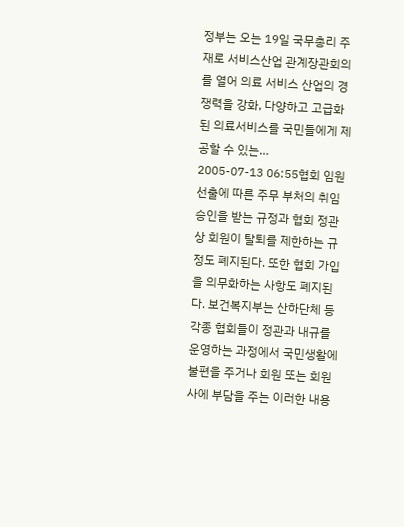정부는 오는 19일 국무총리 주재로 서비스산업 관계장관회의를 열어 의료 서비스 산업의 경쟁력을 강화, 다양하고 고급화된 의료서비스를 국민들에게 제공할 수 있는…
2005-07-13 06:55협회 임원 선출에 따른 주무 부처의 취임 승인을 받는 규정과 협회 정관상 회원이 탈퇴를 제한하는 규정도 폐지된다. 또한 협회 가입을 의무화하는 사항도 폐지된다. 보건복지부는 산하단체 등 각종 협회들이 정관과 내규를 운영하는 과정에서 국민생활에 불편을 주거나 회원 또는 회원사에 부담을 주는 이러한 내용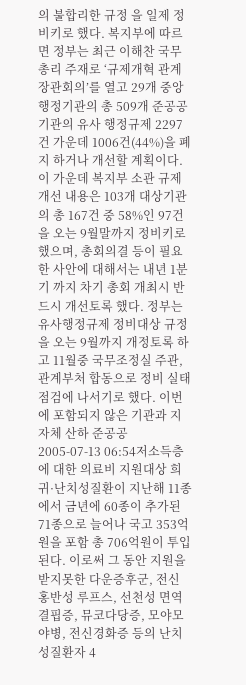의 불합리한 규정 을 일제 정비키로 했다. 복지부에 따르면 정부는 최근 이해찬 국무총리 주재로 ‘규제개혁 관계장관회의’를 열고 29개 중앙행정기관의 총 509개 준공공기관의 유사 행정규제 2297건 가운데 1006건(44%)을 폐지 하거나 개선할 계획이다. 이 가운데 복지부 소관 규제개선 내용은 103개 대상기관의 총 167건 중 58%인 97건을 오는 9월말까지 정비키로 했으며, 총회의결 등이 필요한 사안에 대해서는 내년 1분기 까지 차기 총회 개최시 반드시 개선토록 했다. 정부는 유사행정규제 정비대상 규정을 오는 9월까지 개정토록 하고 11월중 국무조정실 주관, 관계부처 합동으로 정비 실태 점검에 나서기로 했다. 이번에 포함되지 않은 기관과 지자체 산하 준공공
2005-07-13 06:54저소득층에 대한 의료비 지원대상 희귀·난치성질환이 지난해 11종에서 금년에 60종이 추가된 71종으로 늘어나 국고 353억원을 포함 총 706억원이 투입된다. 이로써 그 동안 지원을 받지못한 다운증후군, 전신 홍반성 루프스, 선천성 면역결핍증, 뮤코다당증, 모야모야병, 전신경화증 등의 난치성질환자 4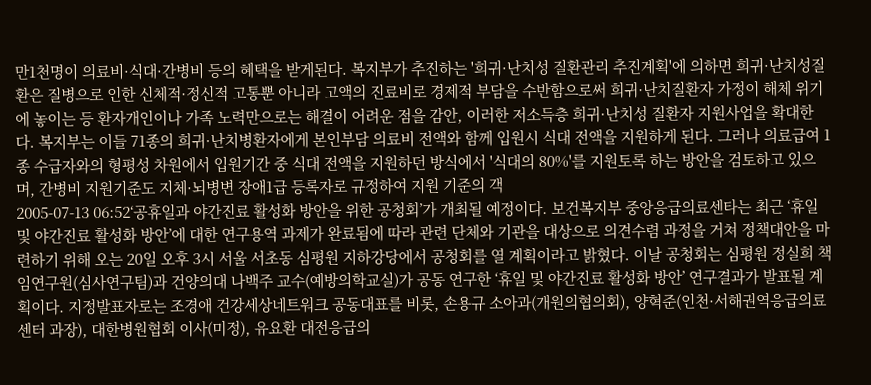만1천명이 의료비·식대·간병비 등의 혜택을 받게된다. 복지부가 추진하는 '희귀·난치성 질환관리 추진계획'에 의하면 희귀·난치성질환은 질병으로 인한 신체적·정신적 고통뿐 아니라 고액의 진료비로 경제적 부담을 수반함으로써 희귀·난치질환자 가정이 해체 위기에 놓이는 등 환자개인이나 가족 노력만으로는 해결이 어려운 점을 감안, 이러한 저소득층 희귀·난치성 질환자 지원사업을 확대한다. 복지부는 이들 71종의 희귀·난치병환자에게 본인부담 의료비 전액와 함께 입원시 식대 전액을 지원하게 된다. 그러나 의료급여 1종 수급자와의 형평성 차원에서 입원기간 중 식대 전액을 지원하던 방식에서 '식대의 80%'를 지원토록 하는 방안을 검토하고 있으며, 간병비 지원기준도 지체·뇌병변 장애1급 등록자로 규정하여 지원 기준의 객
2005-07-13 06:52‘공휴일과 야간진료 활성화 방안을 위한 공청회’가 개최될 예정이다. 보건복지부 중앙응급의료센타는 최근 ‘휴일 및 야간진료 활성화 방안’에 대한 연구용역 과제가 완료됨에 따라 관련 단체와 기관을 대상으로 의견수렴 과정을 거쳐 정책대안을 마련하기 위해 오는 20일 오후 3시 서울 서초동 심평원 지하강당에서 공청회를 열 계획이라고 밝혔다. 이날 공청회는 심평원 정실희 책임연구원(심사연구팀)과 건양의대 나백주 교수(예방의학교실)가 공동 연구한 ‘휴일 및 야간진료 활성화 방안’ 연구결과가 발표될 계획이다. 지정발표자로는 조경애 건강세상네트워크 공동대표를 비롯, 손용규 소아과(개원의협의회), 양혁준(인천·서해권역응급의료센터 과장), 대한병원협회 이사(미정), 유요환 대전응급의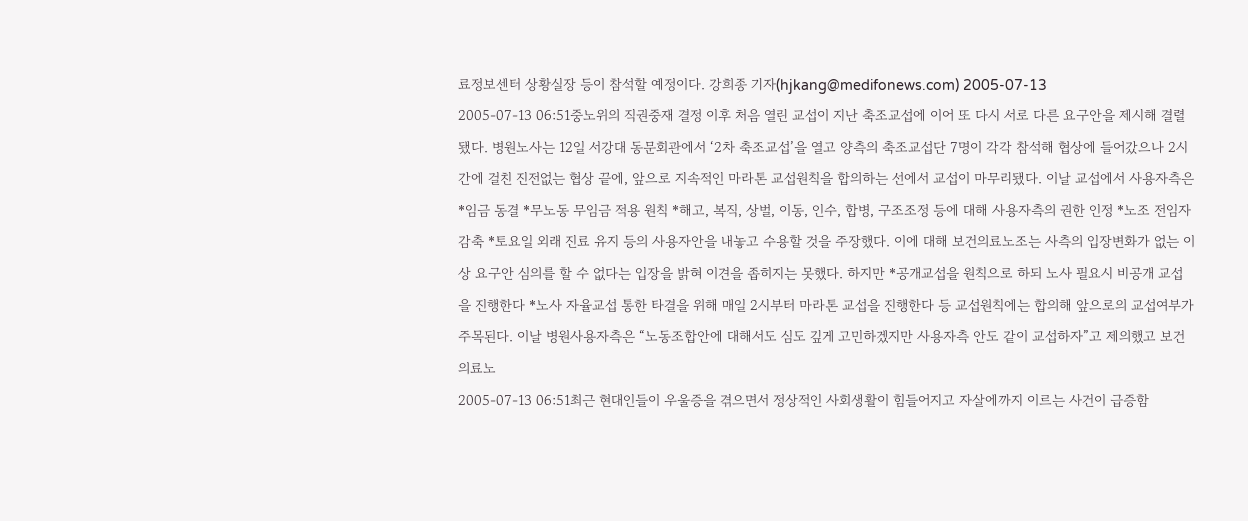료정보센터 상황실장 등이 참석할 예정이다. 강희종 기자(hjkang@medifonews.com) 2005-07-13
2005-07-13 06:51중노위의 직권중재 결정 이후 처음 열린 교섭이 지난 축조교섭에 이어 또 다시 서로 다른 요구안을 제시해 결렬됐다. 병원노사는 12일 서강대 동문회관에서 ‘2차 축조교섭’을 열고 양측의 축조교섭단 7명이 각각 참석해 협상에 들어갔으나 2시간에 걸친 진전없는 협상 끝에, 앞으로 지속적인 마라톤 교섭원칙을 합의하는 선에서 교섭이 마무리됐다. 이날 교섭에서 사용자측은 *임금 동결 *무노동 무임금 적용 원칙 *해고, 복직, 상벌, 이동, 인수, 합병, 구조조정 등에 대해 사용자측의 권한 인정 *노조 전임자 감축 *토요일 외래 진료 유지 등의 사용자안을 내놓고 수용할 것을 주장했다. 이에 대해 보건의료노조는 사측의 입장변화가 없는 이상 요구안 심의를 할 수 없다는 입장을 밝혀 이견을 좁히지는 못했다. 하지만 *공개교섭을 원칙으로 하되 노사 필요시 비공개 교섭을 진행한다 *노사 자율교섭 통한 타결을 위해 매일 2시부터 마라톤 교섭을 진행한다 등 교섭원칙에는 합의해 앞으로의 교섭여부가 주목된다. 이날 병원사용자측은 “노동조합안에 대해서도 심도 깊게 고민하겠지만 사용자측 안도 같이 교섭하자”고 제의했고 보건의료노
2005-07-13 06:51최근 현대인들이 우울증을 겪으면서 정상적인 사회생활이 힘들어지고 자살에까지 이르는 사건이 급증함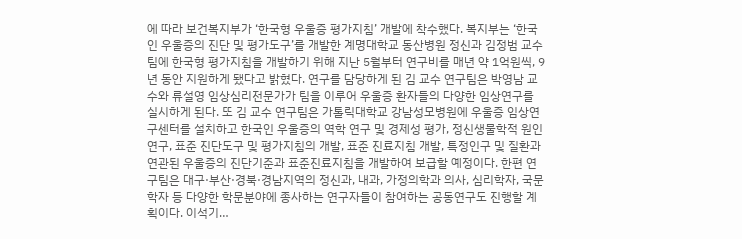에 따라 보건복지부가 ‘한국형 우울증 평가지침’ 개발에 착수했다. 복지부는 ‘한국인 우울증의 진단 및 평가도구’를 개발한 계명대학교 동산병원 정신과 김정범 교수팀에 한국형 평가지침을 개발하기 위해 지난 5월부터 연구비를 매년 약 1억원씩, 9년 동안 지원하게 됐다고 밝혔다. 연구를 담당하게 된 김 교수 연구팀은 박영남 교수와 류설영 임상심리전문가가 팀을 이루어 우울증 환자들의 다양한 임상연구를 실시하게 된다. 또 김 교수 연구팀은 가톨릭대학교 강남성모병원에 우울증 임상연구센터를 설치하고 한국인 우울증의 역학 연구 및 경제성 평가, 정신생물학적 원인 연구, 표준 진단도구 및 평가지침의 개발, 표준 진료지침 개발, 특정인구 및 질환과 연관된 우울증의 진단기준과 표준진료지침을 개발하여 보급할 예정이다. 한편 연구팀은 대구·부산·경북·경남지역의 정신과, 내과, 가정의학과 의사, 심리학자, 국문학자 등 다양한 학문분야에 종사하는 연구자들이 참여하는 공동연구도 진행할 계획이다. 이석기…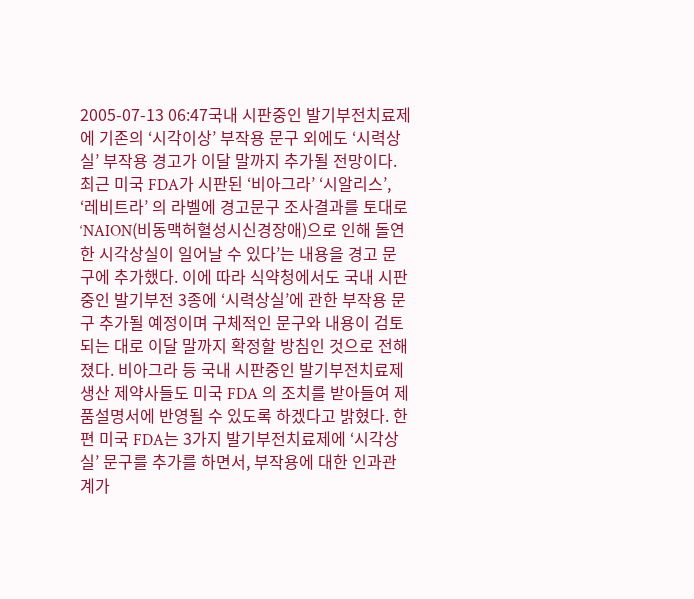2005-07-13 06:47국내 시판중인 발기부전치료제에 기존의 ‘시각이상’ 부작용 문구 외에도 ‘시력상실’ 부작용 경고가 이달 말까지 추가될 전망이다. 최근 미국 FDA가 시판된 ‘비아그라’ ‘시알리스’, ‘레비트라’ 의 라벨에 경고문구 조사결과를 토대로 ‘NAION(비동맥허혈성시신경장애)으로 인해 돌연한 시각상실이 일어날 수 있다’는 내용을 경고 문구에 추가했다. 이에 따라 식약청에서도 국내 시판중인 발기부전 3종에 ‘시력상실’에 관한 부작용 문구 추가될 예정이며 구체적인 문구와 내용이 검토되는 대로 이달 말까지 확정할 방침인 것으로 전해졌다. 비아그라 등 국내 시판중인 발기부전치료제 생산 제약사들도 미국 FDA 의 조치를 받아들여 제품설명서에 반영될 수 있도록 하겠다고 밝혔다. 한편 미국 FDA는 3가지 발기부전치료제에 ‘시각상실’ 문구를 추가를 하면서, 부작용에 대한 인과관계가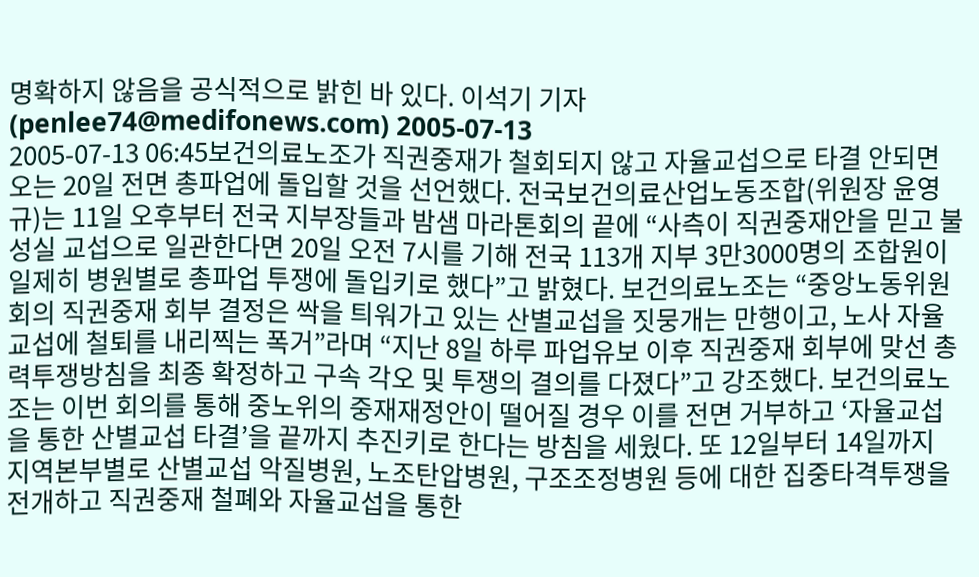명확하지 않음을 공식적으로 밝힌 바 있다. 이석기 기자(penlee74@medifonews.com) 2005-07-13
2005-07-13 06:45보건의료노조가 직권중재가 철회되지 않고 자율교섭으로 타결 안되면 오는 20일 전면 총파업에 돌입할 것을 선언했다. 전국보건의료산업노동조합(위원장 윤영규)는 11일 오후부터 전국 지부장들과 밤샘 마라톤회의 끝에 “사측이 직권중재안을 믿고 불성실 교섭으로 일관한다면 20일 오전 7시를 기해 전국 113개 지부 3만3000명의 조합원이 일제히 병원별로 총파업 투쟁에 돌입키로 했다”고 밝혔다. 보건의료노조는 “중앙노동위원회의 직권중재 회부 결정은 싹을 틔워가고 있는 산별교섭을 짓뭉개는 만행이고, 노사 자율교섭에 철퇴를 내리찍는 폭거”라며 “지난 8일 하루 파업유보 이후 직권중재 회부에 맞선 총력투쟁방침을 최종 확정하고 구속 각오 및 투쟁의 결의를 다졌다”고 강조했다. 보건의료노조는 이번 회의를 통해 중노위의 중재재정안이 떨어질 경우 이를 전면 거부하고 ‘자율교섭을 통한 산별교섭 타결’을 끝까지 추진키로 한다는 방침을 세웠다. 또 12일부터 14일까지 지역본부별로 산별교섭 악질병원, 노조탄압병원, 구조조정병원 등에 대한 집중타격투쟁을 전개하고 직권중재 철폐와 자율교섭을 통한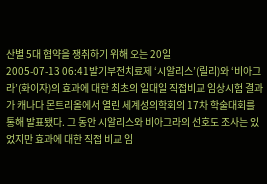산별 5대 협약을 쟁취하기 위해 오는 20일
2005-07-13 06:41발기부전치료제 ‘시알리스’(릴리)와 ‘비아그라’(화이자)의 효과에 대한 최초의 일대일 직접비교 임상시험 결과가 캐나다 몬트리올에서 열린 세계성의학회의 17차 학술대회를 통해 발표됐다. 그 동안 시알리스와 비아그라의 선호도 조사는 있었지만 효과에 대한 직접 비교 임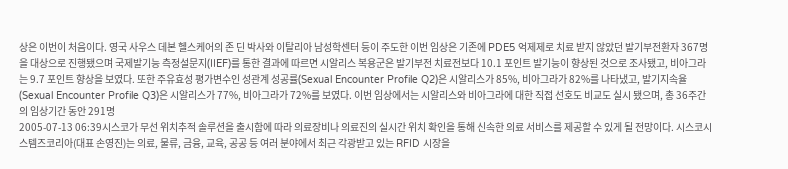상은 이번이 처음이다. 영국 사우스 데본 헬스케어의 존 딘 박사와 이탈리아 남성학센터 등이 주도한 이번 임상은 기존에 PDE5 억제제로 치료 받지 않았던 발기부전환자 367명을 대상으로 진행됐으며 국제발기능 측정설문지(IIEF)를 통한 결과에 따르면 시알리스 복용군은 발기부전 치료전보다 10.1 포인트 발기능이 향상된 것으로 조사됐고, 비아그라는 9.7 포인트 향상을 보였다. 또한 주유효성 평가변수인 성관계 성공률(Sexual Encounter Profile Q2)은 시알리스가 85%, 비아그라가 82%를 나타냈고, 발기지속율(Sexual Encounter Profile Q3)은 시알리스가 77%, 비아그라가 72%를 보였다. 이번 임상에서는 시알리스와 비아그라에 대한 직접 선호도 비교도 실시 됐으며, 총 36주간의 임상기간 동안 291명
2005-07-13 06:39시스코가 무선 위치추적 솔루션을 출시함에 따라 의료장비나 의료진의 실시간 위치 확인을 통해 신속한 의료 서비스를 제공할 수 있게 될 전망이다. 시스코시스템즈코리아(대표 손영진)는 의료, 물류, 금융, 교육, 공공 등 여러 분야에서 최근 각광받고 있는 RFID 시장을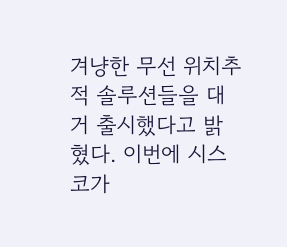겨냥한 무선 위치추적 솔루션들을 대거 출시했다고 밝혔다. 이번에 시스코가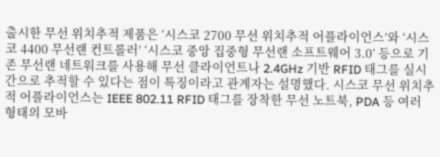출시한 무선 위치추적 제품은 ‘시스코 2700 무선 위치추적 어플라이언스’와 ‘시스코 4400 무선랜 컨트롤러’ ‘시스코 중앙 집중형 무선랜 소프트웨어 3.0’ 등으로 기존 무선랜 네트워크를 사용해 무선 클라이언트나 2.4GHz 기반 RFID 태그를 실시간으로 추적할 수 있다는 점이 특징이라고 관계자는 설명했다. 시스코 무선 위치추적 어플라이언스는 IEEE 802.11 RFID 태그를 장착한 무선 노트북, PDA 등 여러 형태의 모바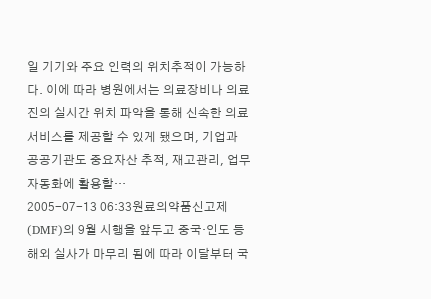일 기기와 주요 인력의 위치추적이 가능하다. 이에 따라 병원에서는 의료장비나 의료진의 실시간 위치 파악을 통해 신속한 의료 서비스를 제공할 수 있게 됐으며, 기업과 공공기관도 중요자산 추적, 재고관리, 업무 자동화에 활용할…
2005-07-13 06:33원료의약품신고제(DMF)의 9월 시행을 앞두고 중국·인도 등 해외 실사가 마무리 됨에 따라 이달부터 국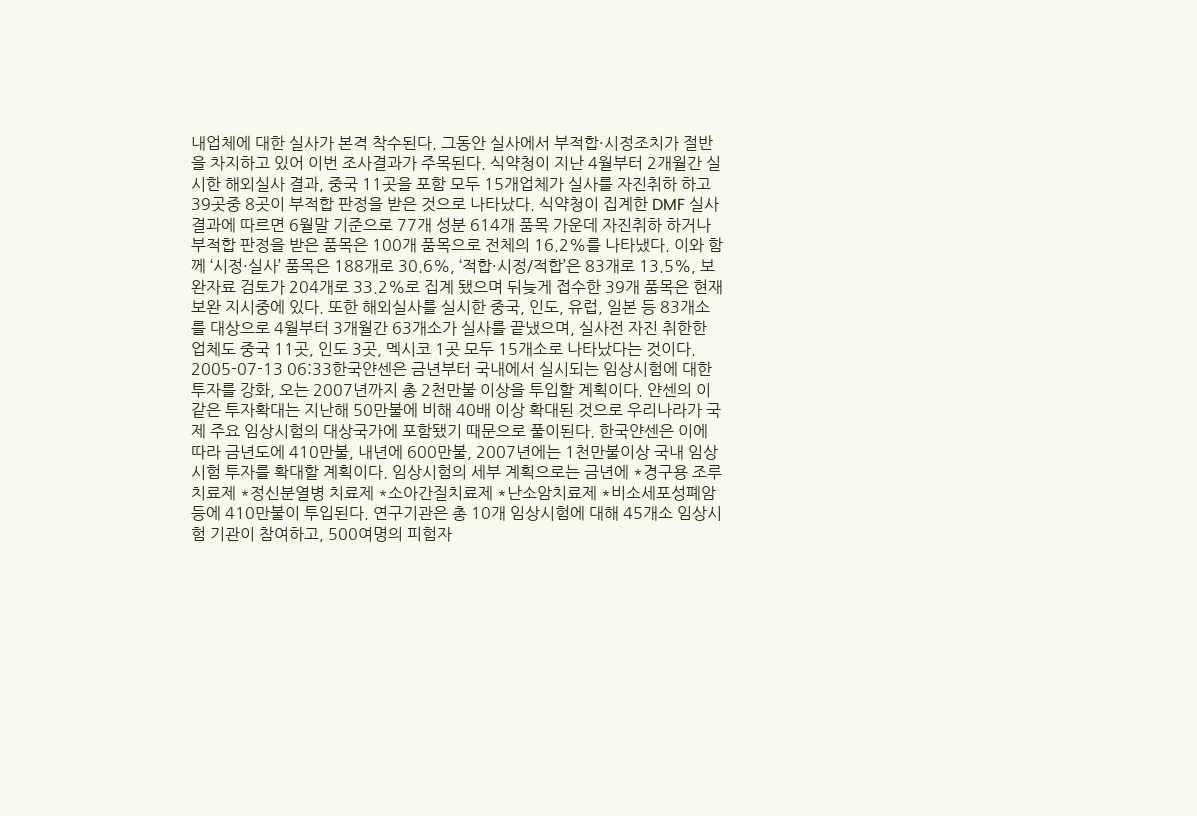내업체에 대한 실사가 본격 착수된다. 그동안 실사에서 부적합·시정조치가 절반을 차지하고 있어 이번 조사결과가 주목된다. 식약청이 지난 4월부터 2개월간 실시한 해외실사 결과, 중국 11곳을 포함 모두 15개업체가 실사를 자진취하 하고 39곳중 8곳이 부적합 판정을 받은 것으로 나타났다. 식약청이 집계한 DMF 실사 결과에 따르면 6월말 기준으로 77개 성분 614개 품목 가운데 자진취하 하거나 부적합 판정을 받은 품목은 100개 품목으로 전체의 16.2%를 나타냈다. 이와 함께 ‘시정·실사’ 품목은 188개로 30.6%, ‘적합·시정/적합’은 83개로 13.5%, 보완자료 검토가 204개로 33.2%로 집계 됐으며 뒤늦게 접수한 39개 품목은 현재 보완 지시중에 있다. 또한 해외실사를 실시한 중국, 인도, 유럽, 일본 등 83개소를 대상으로 4월부터 3개월간 63개소가 실사를 끝냈으며, 실사전 자진 취한한 업체도 중국 11곳, 인도 3곳, 멕시코 1곳 모두 15개소로 나타났다는 것이다.
2005-07-13 06:33한국얀센은 금년부터 국내에서 실시되는 임상시험에 대한 투자를 강화, 오는 2007년까지 총 2천만불 이상을 투입할 계획이다. 얀센의 이 같은 투자확대는 지난해 50만불에 비해 40배 이상 확대된 것으로 우리나라가 국제 주요 임상시험의 대상국가에 포함됐기 때문으로 풀이된다. 한국얀센은 이에 따라 금년도에 410만불, 내년에 600만불, 2007년에는 1천만불이상 국내 임상시험 투자를 확대할 계획이다. 임상시험의 세부 계획으로는 금년에 *경구용 조루치료제 *정신분열병 치료제 *소아간질치료제 *난소암치료제 *비소세포성폐암 등에 410만불이 투입된다. 연구기관은 총 10개 임상시험에 대해 45개소 임상시험 기관이 참여하고, 500여명의 피험자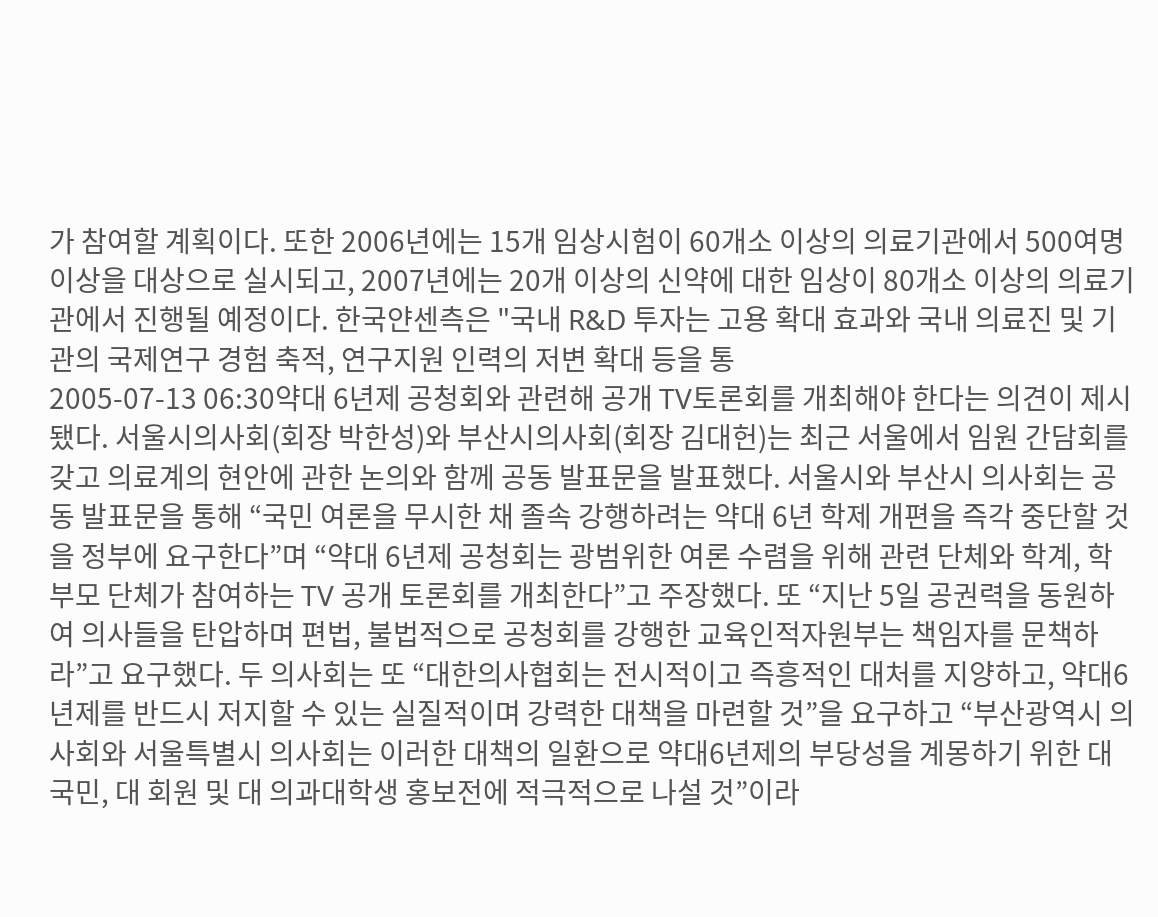가 참여할 계획이다. 또한 2006년에는 15개 임상시험이 60개소 이상의 의료기관에서 500여명 이상을 대상으로 실시되고, 2007년에는 20개 이상의 신약에 대한 임상이 80개소 이상의 의료기관에서 진행될 예정이다. 한국얀센측은 "국내 R&D 투자는 고용 확대 효과와 국내 의료진 및 기관의 국제연구 경험 축적, 연구지원 인력의 저변 확대 등을 통
2005-07-13 06:30약대 6년제 공청회와 관련해 공개 TV토론회를 개최해야 한다는 의견이 제시됐다. 서울시의사회(회장 박한성)와 부산시의사회(회장 김대헌)는 최근 서울에서 임원 간담회를 갖고 의료계의 현안에 관한 논의와 함께 공동 발표문을 발표했다. 서울시와 부산시 의사회는 공동 발표문을 통해 “국민 여론을 무시한 채 졸속 강행하려는 약대 6년 학제 개편을 즉각 중단할 것을 정부에 요구한다”며 “약대 6년제 공청회는 광범위한 여론 수렴을 위해 관련 단체와 학계, 학부모 단체가 참여하는 TV 공개 토론회를 개최한다”고 주장했다. 또 “지난 5일 공권력을 동원하여 의사들을 탄압하며 편법, 불법적으로 공청회를 강행한 교육인적자원부는 책임자를 문책하라”고 요구했다. 두 의사회는 또 “대한의사협회는 전시적이고 즉흥적인 대처를 지양하고, 약대6년제를 반드시 저지할 수 있는 실질적이며 강력한 대책을 마련할 것”을 요구하고 “부산광역시 의사회와 서울특별시 의사회는 이러한 대책의 일환으로 약대6년제의 부당성을 계몽하기 위한 대 국민, 대 회원 및 대 의과대학생 홍보전에 적극적으로 나설 것”이라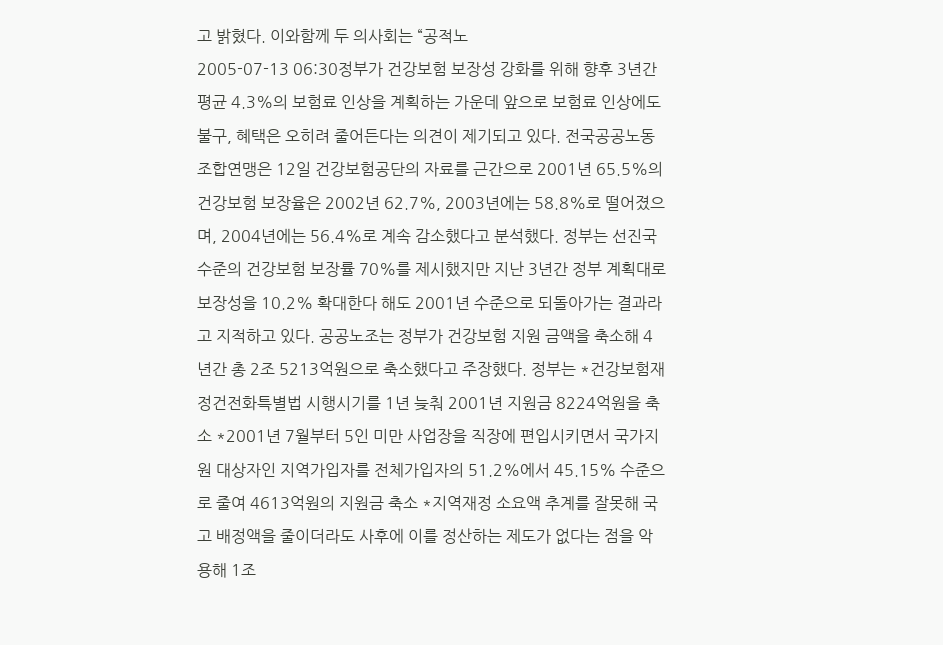고 밝혔다. 이와함께 두 의사회는 “공적노
2005-07-13 06:30정부가 건강보험 보장성 강화를 위해 향후 3년간 평균 4.3%의 보험료 인상을 계획하는 가운데 앞으로 보험료 인상에도 불구, 혜택은 오히려 줄어든다는 의견이 제기되고 있다. 전국공공노동조합연맹은 12일 건강보험공단의 자료를 근간으로 2001년 65.5%의 건강보험 보장율은 2002년 62.7%, 2003년에는 58.8%로 떨어졌으며, 2004년에는 56.4%로 계속 감소했다고 분석했다. 정부는 선진국 수준의 건강보험 보장률 70%를 제시했지만 지난 3년간 정부 계획대로 보장성을 10.2% 확대한다 해도 2001년 수준으로 되돌아가는 결과라고 지적하고 있다. 공공노조는 정부가 건강보험 지원 금액을 축소해 4년간 총 2조 5213억원으로 축소했다고 주장했다. 정부는 *건강보험재정건전화특별법 시행시기를 1년 늦춰 2001년 지원금 8224억원을 축소 *2001년 7월부터 5인 미만 사업장을 직장에 편입시키면서 국가지원 대상자인 지역가입자를 전체가입자의 51.2%에서 45.15% 수준으로 줄여 4613억원의 지원금 축소 *지역재정 소요액 추계를 잘못해 국고 배정액을 줄이더라도 사후에 이를 정산하는 제도가 없다는 점을 악용해 1조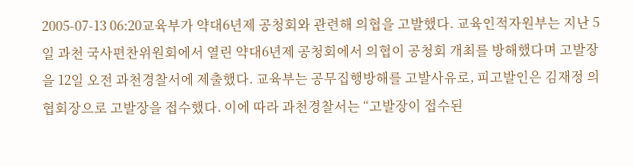2005-07-13 06:20교육부가 약대6년제 공청회와 관련해 의협을 고발했다. 교육인적자원부는 지난 5일 과천 국사편찬위원회에서 열린 약대6년제 공청회에서 의협이 공청회 개최를 방해했다며 고발장을 12일 오전 과천경찰서에 제출했다. 교육부는 공무집행방해를 고발사유로, 피고발인은 김재정 의협회장으로 고발장을 접수했다. 이에 따라 과천경찰서는 “고발장이 접수된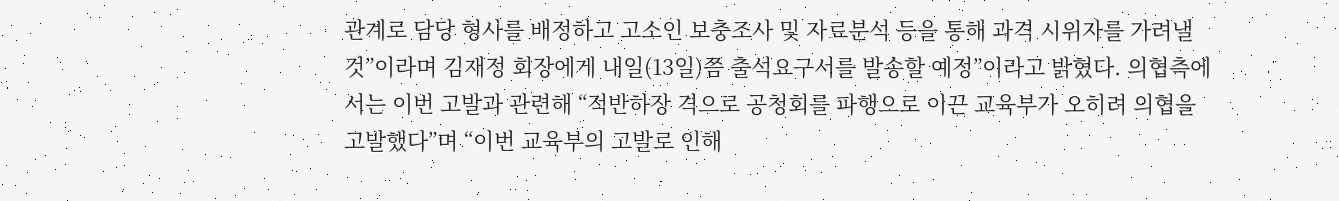관계로 담당 형사를 배정하고 고소인 보충조사 및 자료분석 등을 통해 과격 시위자를 가려낼 것”이라며 김재정 회장에게 내일(13일)쯤 출석요구서를 발송할 예정”이라고 밝혔다. 의협측에서는 이번 고발과 관련해 “적반하장 격으로 공청회를 파행으로 이끈 교육부가 오히려 의협을 고발했다”며 “이번 교육부의 고발로 인해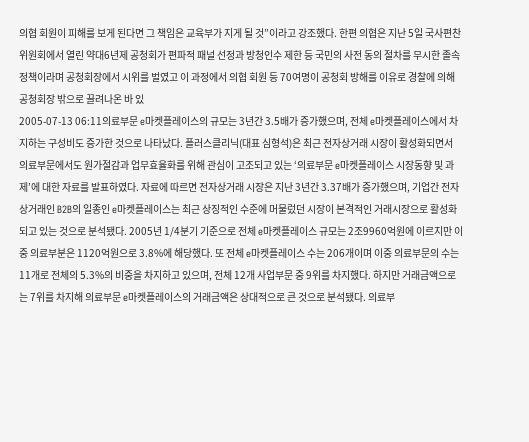의협 회원이 피해를 보게 된다면 그 책임은 교육부가 지게 될 것”이라고 강조했다. 한편 의협은 지난 5일 국사편찬위원회에서 열린 약대6년제 공청회가 편파적 패널 선정과 방청인수 제한 등 국민의 사전 동의 절차를 무시한 졸속 정책이라며 공청회장에서 시위를 벌였고 이 과정에서 의협 회원 등 70여명이 공청회 방해를 이유로 경찰에 의해 공청회장 밖으로 끌려나온 바 있
2005-07-13 06:11의료부문 e마켓플레이스의 규모는 3년간 3.5배가 증가했으며, 전체 e마켓플레이스에서 차지하는 구성비도 증가한 것으로 나타났다. 플러스클리닉(대표 심형석)은 최근 전자상거래 시장이 활성화되면서 의료부문에서도 원가절감과 업무효율화를 위해 관심이 고조되고 있는 ‘의료부문 e마켓플레이스 시장동향 및 과제’에 대한 자료를 발표하였다. 자료에 따르면 전자상거래 시장은 지난 3년간 3.37배가 증가했으며, 기업간 전자상거래인 B2B의 일종인 e마켓플레이스는 최근 상징적인 수준에 머물렀던 시장이 본격적인 거래시장으로 활성화되고 있는 것으로 분석됐다. 2005년 1/4분기 기준으로 전체 e마켓플레이스 규모는 2조9960억원에 이르지만 이중 의료부분은 1120억원으로 3.8%에 해당했다. 또 전체 e마켓플레이스 수는 206개이며 이중 의료부문의 수는 11개로 전체의 5.3%의 비중을 차지하고 있으며, 전체 12개 사업부문 중 9위를 차지했다. 하지만 거래금액으로는 7위를 차지해 의료부문 e마켓플레이스의 거래금액은 상대적으로 큰 것으로 분석됐다. 의료부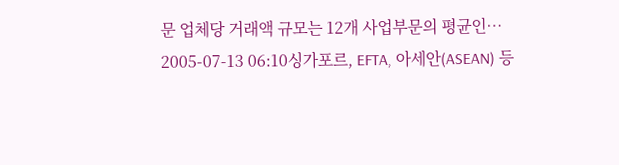문 업체당 거래액 규모는 12개 사업부문의 평균인…
2005-07-13 06:10싱가포르, EFTA, 아세안(ASEAN) 등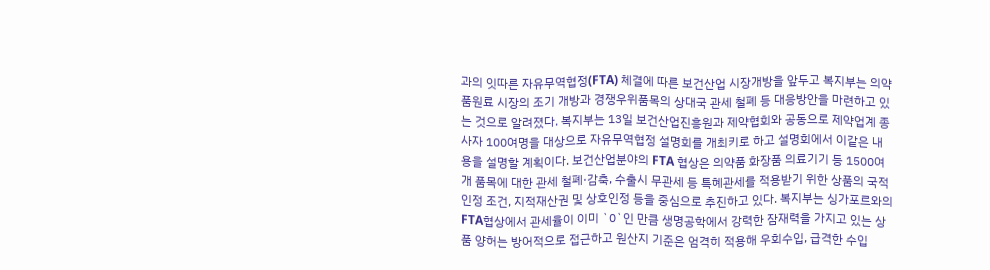과의 잇따른 자유무역협정(FTA) 체결에 따른 보건산업 시장개방을 앞두고 복지부는 의약품원료 시장의 조기 개방과 경쟁우위품목의 상대국 관세 철폐 등 대응방안을 마련하고 있는 것으로 알려졌다. 복지부는 13일 보건산업진흥원과 제약협회와 공동으로 제약업계 종사자 100여명을 대상으로 자유무역협정 설명회를 개최키로 하고 설명회에서 이같은 내용을 설명할 계획이다. 보건산업분야의 FTA 협상은 의약품 화장품 의료기기 등 1500여개 품목에 대한 관세 철폐·감축, 수출시 무관세 등 특혜관세를 적용받기 위한 상품의 국적인정 조건, 지적재산권 및 상호인정 등을 중심으로 추진하고 있다. 복지부는 싱가포르와의 FTA협상에서 관세율이 이미 `0`인 만큼 생명공학에서 강력한 잠재력을 가지고 있는 상품 양허는 방어적으로 접근하고 원산지 기준은 엄격히 적용해 우회수입, 급격한 수입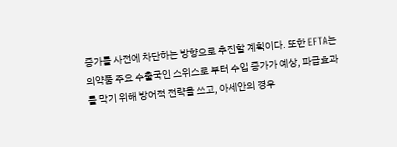증가를 사전에 차단하는 방향으로 추진할 계획이다. 또한 EFTA는 의약품 주요 수출국인 스위스로 부터 수입 증가가 예상, 파급효과를 막기 위해 방어적 전략을 쓰고, 아세안의 경우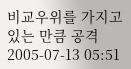비교우위를 가지고 있는 만큼 공격
2005-07-13 05:51